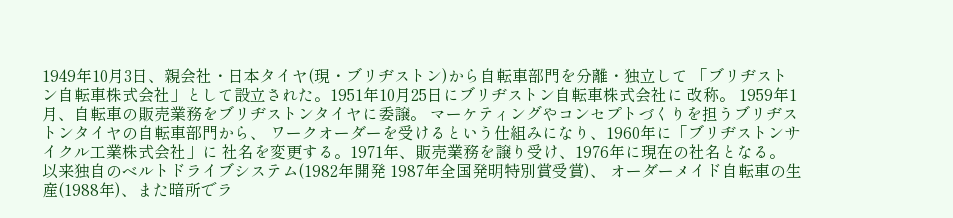1949年10月3日、親会社・日本タイヤ(現・ブリヂストン)から自転車部門を分離・独立して 「ブリヂストン自転車株式会社」として設立された。1951年10月25日にブリヂストン自転車株式会社に 改称。 1959年1月、自転車の販売業務をブリヂストンタイヤに委譲。 マーケティングやコンセプトづくりを担うブリヂストンタイヤの自転車部門から、 ワークオーダーを受けるという仕組みになり、1960年に「ブリヂストンサイクル工業株式会社」に 社名を変更する。1971年、販売業務を譲り受け、1976年に現在の社名となる。 以来独自のベルトドライブシステム(1982年開発 1987年全国発明特別賞受賞)、 オーダーメイド自転車の生産(1988年)、また暗所でラ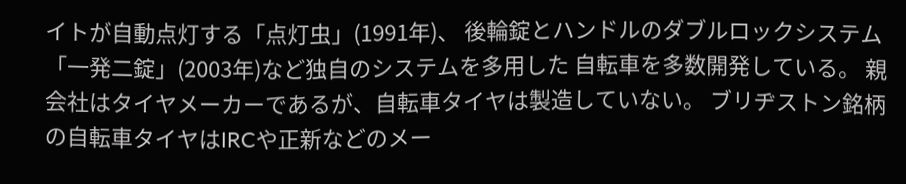イトが自動点灯する「点灯虫」(1991年)、 後輪錠とハンドルのダブルロックシステム「一発二錠」(2003年)など独自のシステムを多用した 自転車を多数開発している。 親会社はタイヤメーカーであるが、自転車タイヤは製造していない。 ブリヂストン銘柄の自転車タイヤはIRCや正新などのメー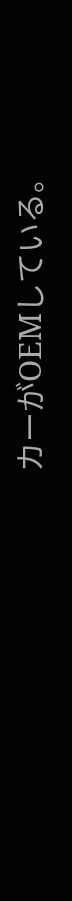カーがOEMしている。